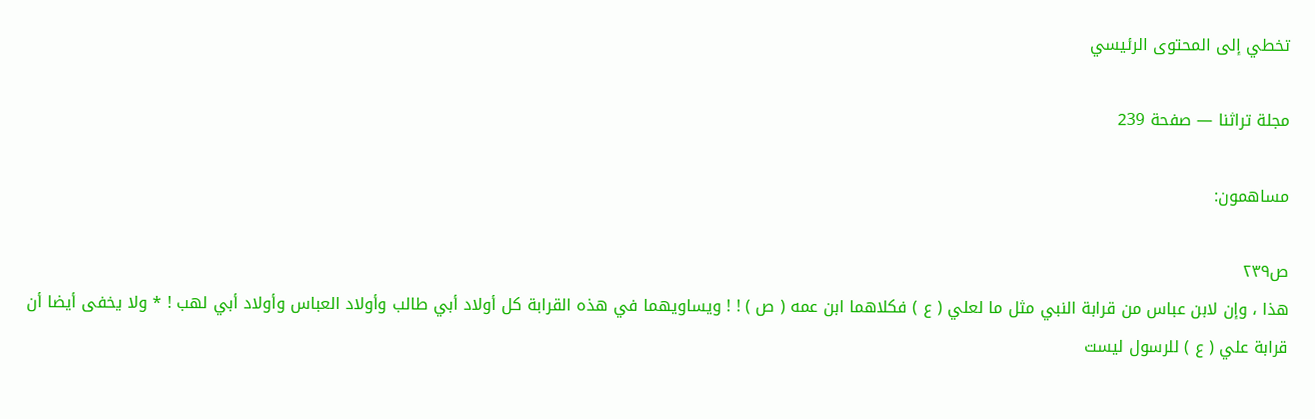تخطي إلى المحتوى الرئيسي

مجلة تراثنا — صفحة 239

مساهمون:

ص٢٣٩
هذا ، وإن لابن عباس من قرابة النبي مثل ما لعلي ( ع ) فكلاهما ابن عمه ( ص ) ! ! ويساويهما في هذه القرابة كل أولاد أبي طالب وأولاد العباس وأولاد أبي لهب ! * ولا يخفى أيضا أن قرابة علي ( ع ) للرسول ليست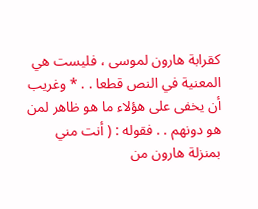كقرابة هارون لموسى ، فليست هي المعنية في النص قطعا . . * وغريب أن يخفى على هؤلاء ما هو ظاهر لمن هو دونهم . . فقوله : ( أنت مني بمنزلة هارون من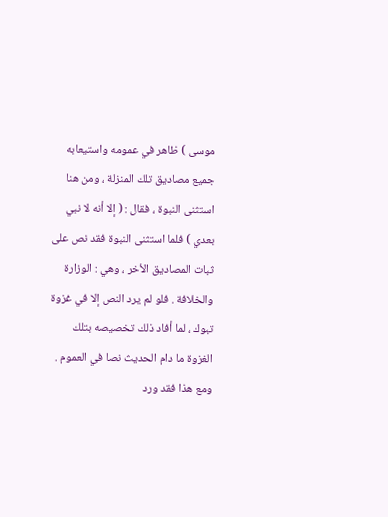موسى ) ظاهر في عمومه واستيعابه جميع مصاديق تلك المنزلة ، ومن هنا استثنى النبوة ، فقال : ( إلا أنه لا نبي بعدي ) فلما استثنى النبوة فقد نص على ثبات المصاديق الأخر ، وهي : الوزارة والخلافة . فلو لم يرد النص إلا في غزوة تبوك ، لما أفاد ذلك تخصيصه بتلك الغزوة ما دام الحديث نصا في العموم . ومع هذا فقد ورد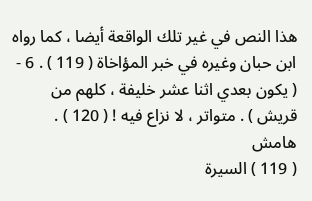هذا النص في غير تلك الواقعة أيضا ، كما رواه ابن حبان وغيره في خبر المؤاخاة ( 119 ) . 6 - ( يكون بعدي اثنا عشر خليفة ، كلهم من قريش ) . متواتر ، لا نزاع فيه ! ( 120 ) .
هامش
( 119 ) السيرة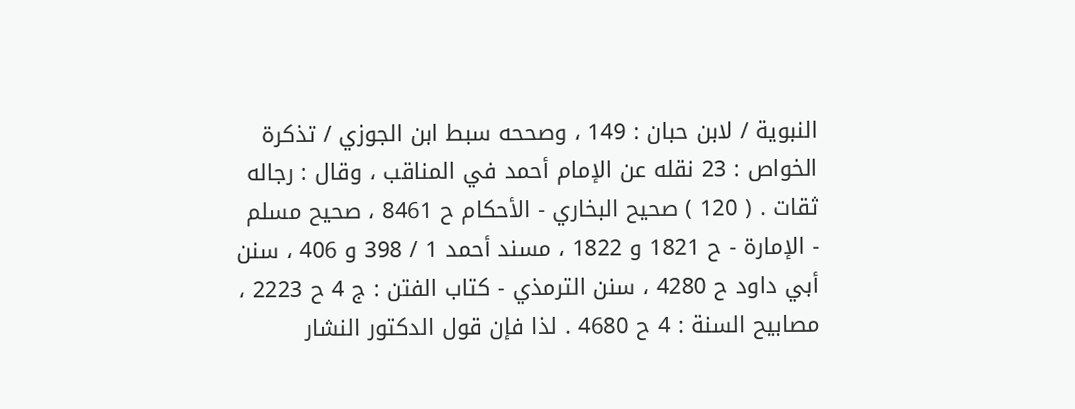النبوية / لابن حبان : 149 ، وصححه سبط ابن الجوزي / تذكرة الخواص : 23 نقله عن الإمام أحمد في المناقب ، وقال : رجاله ثقات . ( 120 ) صحيح البخاري - الأحكام ح 8461 ، صحيح مسلم - الإمارة - ح 1821 و 1822 ، مسند أحمد 1 / 398 و 406 ، سنن أبي داود ح 4280 ، سنن الترمذي - كتاب الفتن : ج 4 ح 2223 ، مصابيح السنة : 4 ح 4680 . لذا فإن قول الدكتور النشار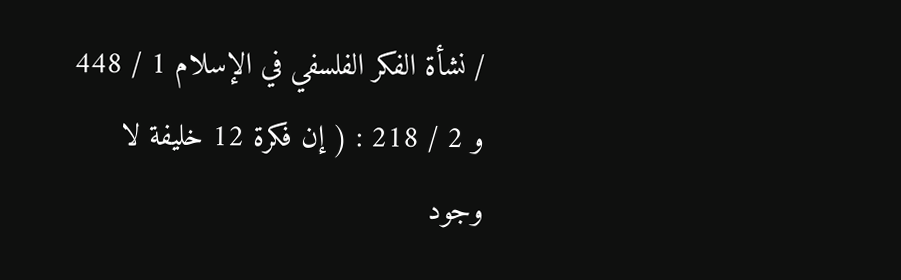/ نشأة الفكر الفلسفي في الإسلام 1 / 448 و 2 / 218 : ( إن فكرة 12 خليفة لا وجود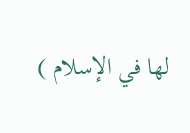لها في الإسلام )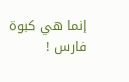إنما هي كبوة فارس !